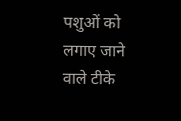पशुओं को लगाए जाने वाले टीके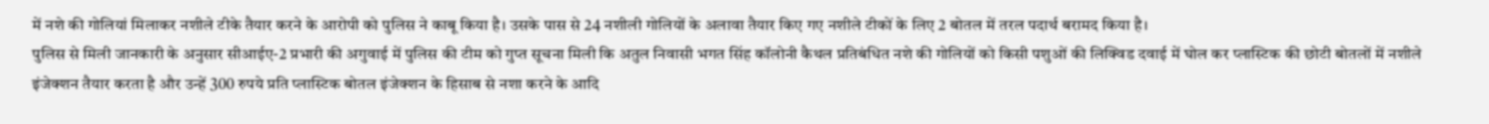में नशे की गोलियां मिलाकर नशीले टीके तैयार करने के आरोपी को पुलिस ने काबू किया है। उसके पास से 24 नशीली गोलियों के अलावा तैयार किए गए नशीले टीकों के लिए 2 बोतल में तरल पदार्थ बरामद किया है।
पुलिस से मिली जानकारी के अनुसार सीआईए-2 प्रभारी की अगुवाई में पुलिस की टीम को गुप्त सूचना मिली कि अतुल निवासी भगत सिंह कॉलोनी कैथल प्रतिबंधित नशे की गोलियों को किसी पशुओं की लिक्विड दवाई में घोल कर प्लास्टिक की छोटी बोतलों में नशीले इंजेक्शन तैयार करता है और उन्हें 300 रुपये प्रति प्लास्टिक बोतल इंजेक्शन के हिसाब से नशा करने के आदि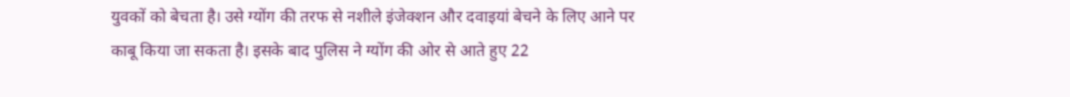युवकों को बेचता है। उसे ग्योंग की तरफ से नशीले इंजेक्शन और दवाइयां बेचने के लिए आने पर काबू किया जा सकता है। इसके बाद पुलिस ने ग्योंग की ओर से आते हुए 22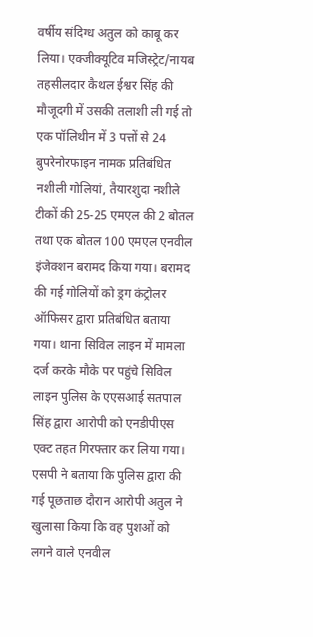वर्षीय संदिग्ध अतुल को काबू कर लिया। एक्जीक्यूटिव मजिस्ट्रेट/नायब तहसीलदार कैथल ईश्वर सिंह की मौजूदगी में उसकी तलाशी ली गई तो एक पॉलिथीन में 3 पत्तों से 24 बुपरेनोरफाइन नामक प्रतिबंधित नशीली गोलियां, तैयारशुदा नशीले टीकों की 25-25 एमएल की 2 बोतल तथा एक बोतल 100 एमएल एनवील इंजेक्शन बरामद किया गया। बरामद की गई गोलियों को ड्रग कंट्रोलर ऑफिसर द्वारा प्रतिबंधित बताया गया। थाना सिविल लाइन में मामला दर्ज करके मौके पर पहुंचे सिविल लाइन पुलिस के एएसआई सतपाल सिंह द्वारा आरोपी को एनडीपीएस एक्ट तहत गिरफ्तार कर लिया गया। एसपी ने बताया कि पुलिस द्वारा की गई पूछताछ दौरान आरोपी अतुल ने खुलासा किया कि वह पुशओं को लगने वाले एनवील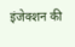इंजेक्शन की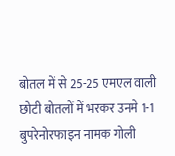बोतल में से 25-25 एमएल वाली छोटी बोतलों में भरकर उनमे 1-1 बुपरेनोरफाइन नामक गोली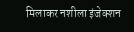मिलाकर नशीला इंजेक्शन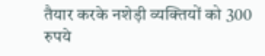तैयार करके नशेड़ी व्यक्तियों को 300 रुपये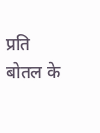प्रति बोतल के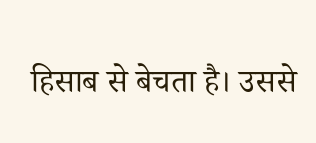हिसाब से बेचता है। उससे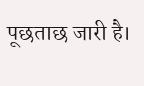पूछताछ जारी है।